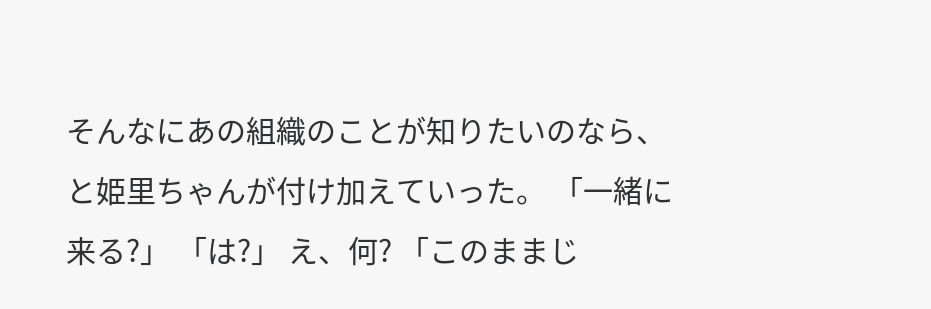そんなにあの組織のことが知りたいのなら、と姫里ちゃんが付け加えていった。 「一緒に来る?」 「は?」 え、何? 「このままじ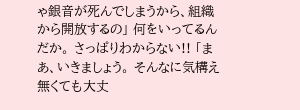ゃ銀音が死んでしまうから、組織から開放するの」 何をいってるんだか。 さっぱりわからない!! 「まあ、いきましょう。 そんなに気構え無くても大丈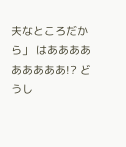夫なところだから」 はあああああああああ!? どうし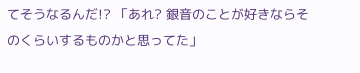てそうなるんだ!? 「あれ? 銀音のことが好きならそのくらいするものかと思ってた」